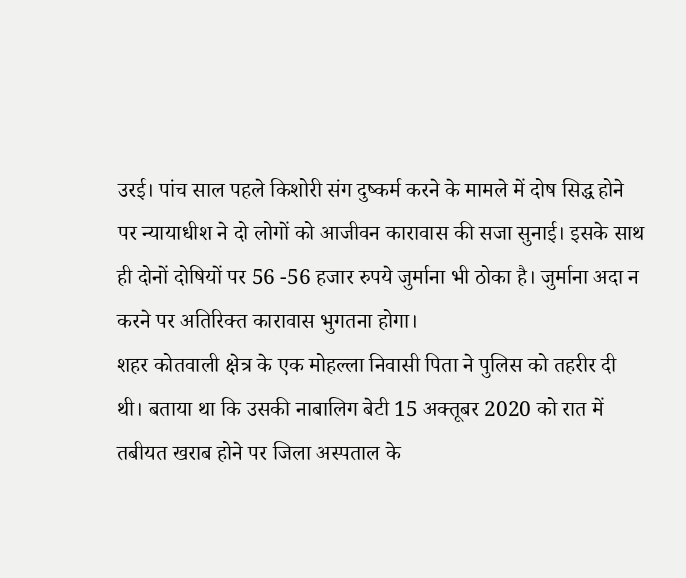उरई। पांच साल पहले किशोरी संग दुष्कर्म करने के मामले में दोष सिद्ध होने पर न्यायाधीश ने दो लोगों को आजीवन कारावास की सजा सुनाई। इसके साथ ही दोनों दोषियों पर 56 -56 हजार रुपये जुर्माना भी ठोका है। जुर्माना अदा न करने पर अतिरिक्त कारावास भुगतना होगा।
शहर कोतवाली क्षेत्र के एक मोहल्ला निवासी पिता ने पुलिस को तहरीर दी थी। बताया था कि उसकी नाबालिग बेटी 15 अक्तूबर 2020 को रात में तबीयत खराब होने पर जिला अस्पताल के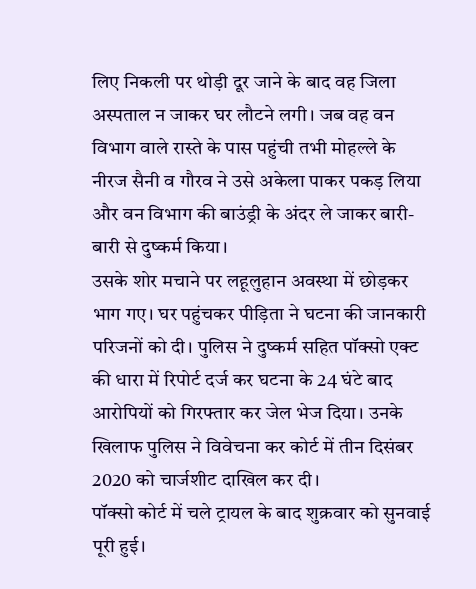लिए निकली पर थोड़ी दूर जाने के बाद वह जिला अस्पताल न जाकर घर लौटने लगी। जब वह वन विभाग वाले रास्ते के पास पहुंची तभी मोहल्ले के नीरज सैनी व गौरव ने उसे अकेला पाकर पकड़ लिया और वन विभाग की बाउंड्री के अंदर ले जाकर बारी-बारी से दुष्कर्म किया।
उसके शोर मचाने पर लहूलुहान अवस्था में छोड़कर भाग गए। घर पहुंचकर पीड़िता ने घटना की जानकारी परिजनों को दी। पुलिस ने दुष्कर्म सहित पॉक्सो एक्ट की धारा में रिपोर्ट दर्ज कर घटना के 24 घंटे बाद आरोपियों को गिरफ्तार कर जेल भेज दिया। उनके खिलाफ पुलिस ने विवेचना कर कोर्ट में तीन दिसंबर 2020 को चार्जशीट दाखिल कर दी।
पॉक्सो कोर्ट में चले ट्रायल के बाद शुक्रवार को सुनवाई पूरी हुई।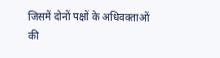जिसमें दोनों पक्षों के अधिवक्ताओं की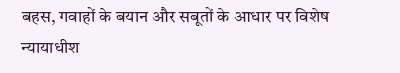बहस, गवाहों के बयान और सबूतों के आधार पर विशेष न्यायाधीश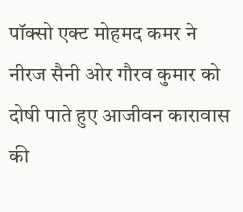पॉक्सो एक्ट मोहमद कमर ने नीरज सैनी ओर गौरव कुमार को दोषी पाते हुए आजीवन कारावास की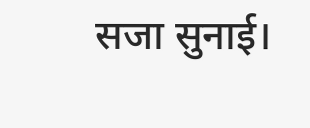सजा सुनाई।